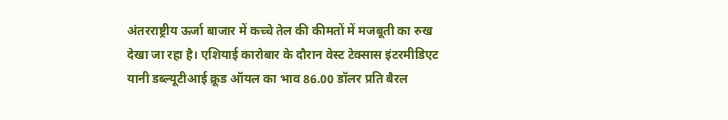अंतरराष्ट्रीय ऊर्जा बाजार में कच्चे तेल की कीमतों में मजबूती का रुख देखा जा रहा है। एशियाई कारोबार के दौरान वेस्ट टेक्सास इंटरमीडिएट यानी डब्ल्यूटीआई क्रूड ऑयल का भाव 86.00 डॉलर प्रति बैरल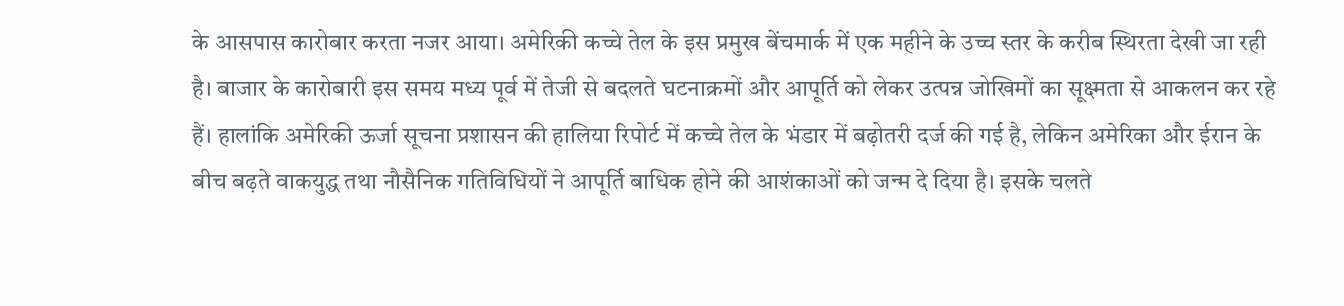के आसपास कारोबार करता नजर आया। अमेरिकी कच्चे तेल के इस प्रमुख बेंचमार्क में एक महीने के उच्च स्तर के करीब स्थिरता देखी जा रही है। बाजार के कारोबारी इस समय मध्य पूर्व में तेजी से बदलते घटनाक्रमों और आपूर्ति को लेकर उत्पन्न जोखिमों का सूक्ष्मता से आकलन कर रहे हैं। हालांकि अमेरिकी ऊर्जा सूचना प्रशासन की हालिया रिपोर्ट में कच्चे तेल के भंडार में बढ़ोतरी दर्ज की गई है, लेकिन अमेरिका और ईरान के बीच बढ़ते वाकयुद्ध तथा नौसैनिक गतिविधियों ने आपूर्ति बाधिक होने की आशंकाओं को जन्म दे दिया है। इसके चलते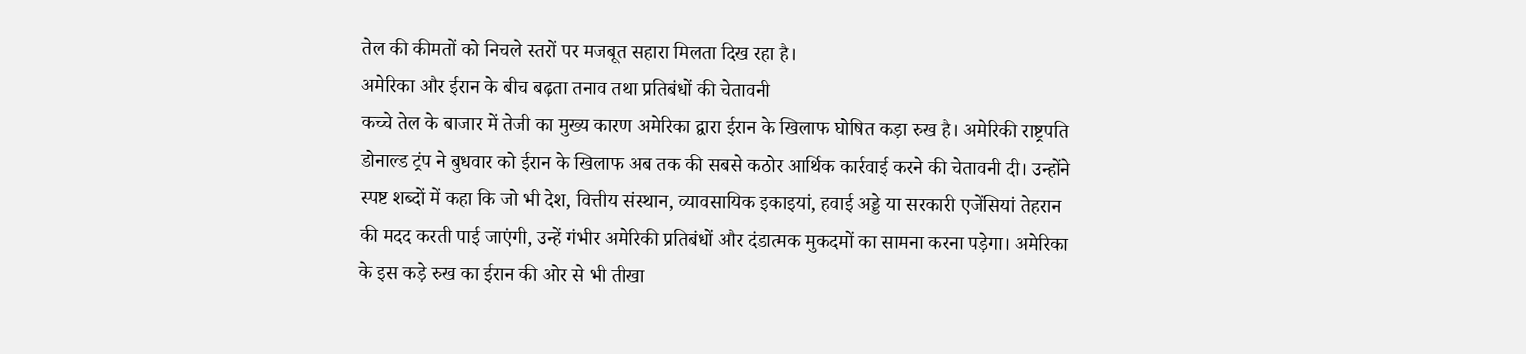तेल की कीमतों को निचले स्तरों पर मजबूत सहारा मिलता दिख रहा है।
अमेरिका और ईरान के बीच बढ़ता तनाव तथा प्रतिबंधों की चेतावनी
कच्चे तेल के बाजार में तेजी का मुख्य कारण अमेरिका द्वारा ईरान के खिलाफ घोषित कड़ा रुख है। अमेरिकी राष्ट्रपति डोनाल्ड ट्रंप ने बुधवार को ईरान के खिलाफ अब तक की सबसे कठोर आर्थिक कार्रवाई करने की चेतावनी दी। उन्होंने स्पष्ट शब्दों में कहा कि जो भी देश, वित्तीय संस्थान, व्यावसायिक इकाइयां, हवाई अड्डे या सरकारी एजेंसियां तेहरान की मदद करती पाई जाएंगी, उन्हें गंभीर अमेरिकी प्रतिबंधों और दंडात्मक मुकदमों का सामना करना पड़ेगा। अमेरिका के इस कड़े रुख का ईरान की ओर से भी तीखा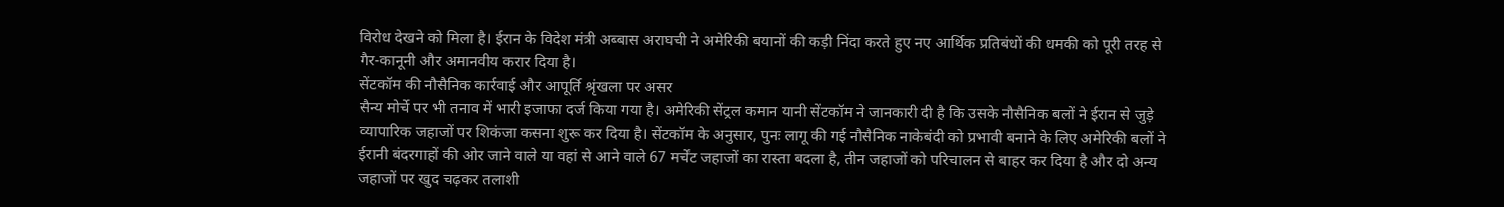विरोध देखने को मिला है। ईरान के विदेश मंत्री अब्बास अराघची ने अमेरिकी बयानों की कड़ी निंदा करते हुए नए आर्थिक प्रतिबंधों की धमकी को पूरी तरह से गैर-कानूनी और अमानवीय करार दिया है।
सेंटकॉम की नौसैनिक कार्रवाई और आपूर्ति श्रृंखला पर असर
सैन्य मोर्चे पर भी तनाव में भारी इजाफा दर्ज किया गया है। अमेरिकी सेंट्रल कमान यानी सेंटकॉम ने जानकारी दी है कि उसके नौसैनिक बलों ने ईरान से जुड़े व्यापारिक जहाजों पर शिकंजा कसना शुरू कर दिया है। सेंटकॉम के अनुसार, पुनः लागू की गई नौसैनिक नाकेबंदी को प्रभावी बनाने के लिए अमेरिकी बलों ने ईरानी बंदरगाहों की ओर जाने वाले या वहां से आने वाले 67 मर्चेंट जहाजों का रास्ता बदला है, तीन जहाजों को परिचालन से बाहर कर दिया है और दो अन्य जहाजों पर खुद चढ़कर तलाशी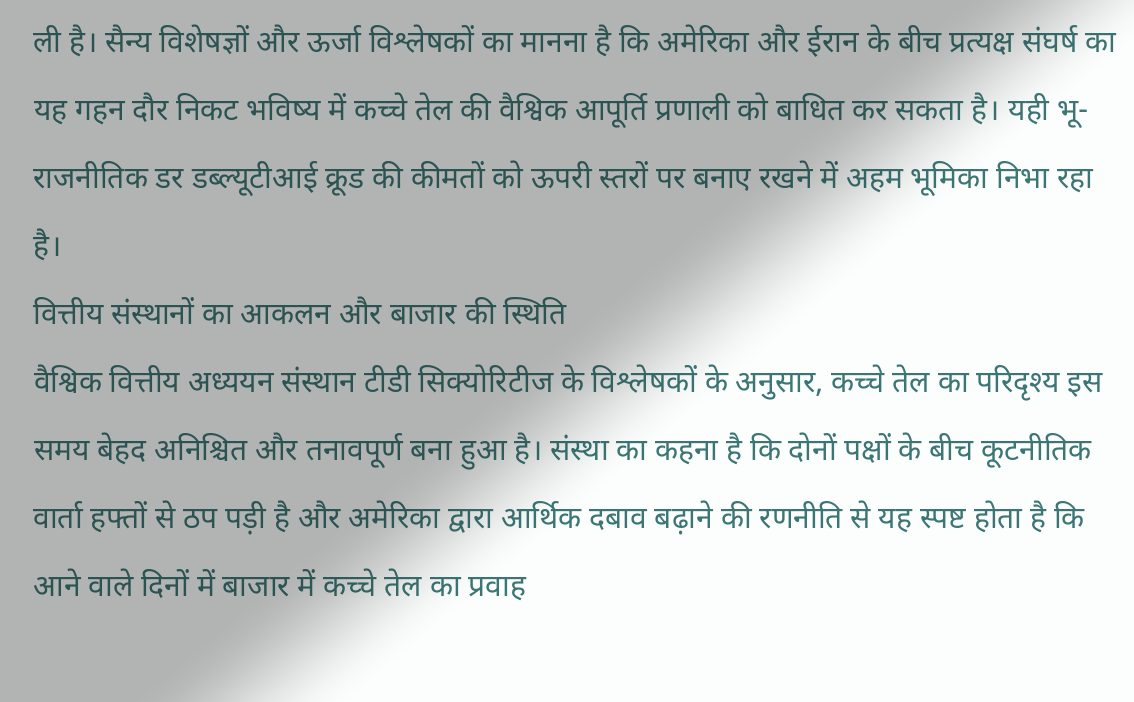ली है। सैन्य विशेषज्ञों और ऊर्जा विश्लेषकों का मानना है कि अमेरिका और ईरान के बीच प्रत्यक्ष संघर्ष का यह गहन दौर निकट भविष्य में कच्चे तेल की वैश्विक आपूर्ति प्रणाली को बाधित कर सकता है। यही भू-राजनीतिक डर डब्ल्यूटीआई क्रूड की कीमतों को ऊपरी स्तरों पर बनाए रखने में अहम भूमिका निभा रहा है।
वित्तीय संस्थानों का आकलन और बाजार की स्थिति
वैश्विक वित्तीय अध्ययन संस्थान टीडी सिक्योरिटीज के विश्लेषकों के अनुसार, कच्चे तेल का परिदृश्य इस समय बेहद अनिश्चित और तनावपूर्ण बना हुआ है। संस्था का कहना है कि दोनों पक्षों के बीच कूटनीतिक वार्ता हफ्तों से ठप पड़ी है और अमेरिका द्वारा आर्थिक दबाव बढ़ाने की रणनीति से यह स्पष्ट होता है कि आने वाले दिनों में बाजार में कच्चे तेल का प्रवाह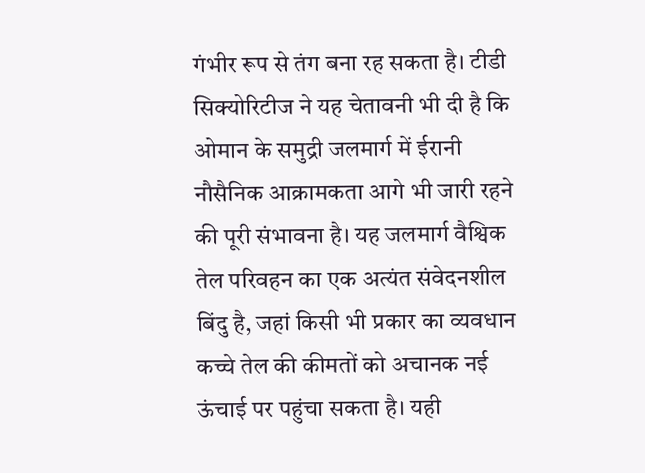गंभीर रूप से तंग बना रह सकता है। टीडी सिक्योरिटीज ने यह चेतावनी भी दी है कि ओमान के समुद्री जलमार्ग में ईरानी नौसैनिक आक्रामकता आगे भी जारी रहने की पूरी संभावना है। यह जलमार्ग वैश्विक तेल परिवहन का एक अत्यंत संवेदनशील बिंदु है, जहां किसी भी प्रकार का व्यवधान कच्चे तेल की कीमतों को अचानक नई ऊंचाई पर पहुंचा सकता है। यही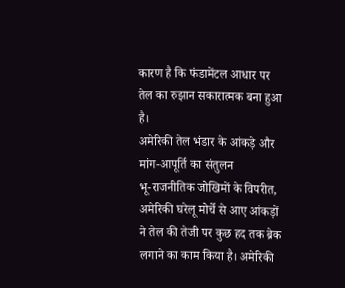कारण है कि फंडामेंटल आधार पर तेल का रुझान सकारात्मक बना हुआ है।
अमेरिकी तेल भंडार के आंकड़े और मांग-आपूर्ति का संतुलन
भू-राजनीतिक जोखिमों के विपरीत, अमेरिकी घरेलू मोर्चे से आए आंकड़ों ने तेल की तेजी पर कुछ हद तक ब्रेक लगाने का काम किया है। अमेरिकी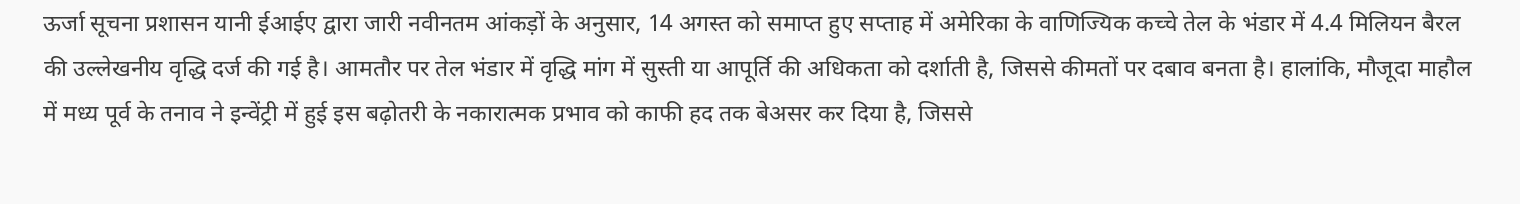ऊर्जा सूचना प्रशासन यानी ईआईए द्वारा जारी नवीनतम आंकड़ों के अनुसार, 14 अगस्त को समाप्त हुए सप्ताह में अमेरिका के वाणिज्यिक कच्चे तेल के भंडार में 4.4 मिलियन बैरल की उल्लेखनीय वृद्धि दर्ज की गई है। आमतौर पर तेल भंडार में वृद्धि मांग में सुस्ती या आपूर्ति की अधिकता को दर्शाती है, जिससे कीमतों पर दबाव बनता है। हालांकि, मौजूदा माहौल में मध्य पूर्व के तनाव ने इन्वेंट्री में हुई इस बढ़ोतरी के नकारात्मक प्रभाव को काफी हद तक बेअसर कर दिया है, जिससे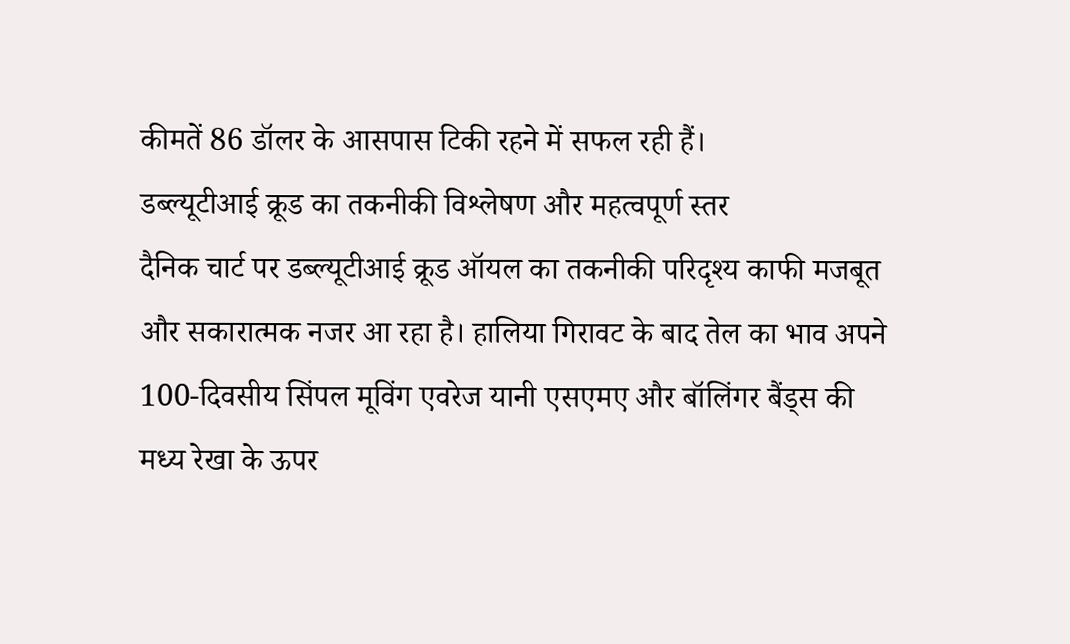कीमतें 86 डॉलर के आसपास टिकी रहने में सफल रही हैं।
डब्ल्यूटीआई क्रूड का तकनीकी विश्लेषण और महत्वपूर्ण स्तर
दैनिक चार्ट पर डब्ल्यूटीआई क्रूड ऑयल का तकनीकी परिदृश्य काफी मजबूत और सकारात्मक नजर आ रहा है। हालिया गिरावट के बाद तेल का भाव अपने 100-दिवसीय सिंपल मूविंग एवरेज यानी एसएमए और बॉलिंगर बैंड्स की मध्य रेखा के ऊपर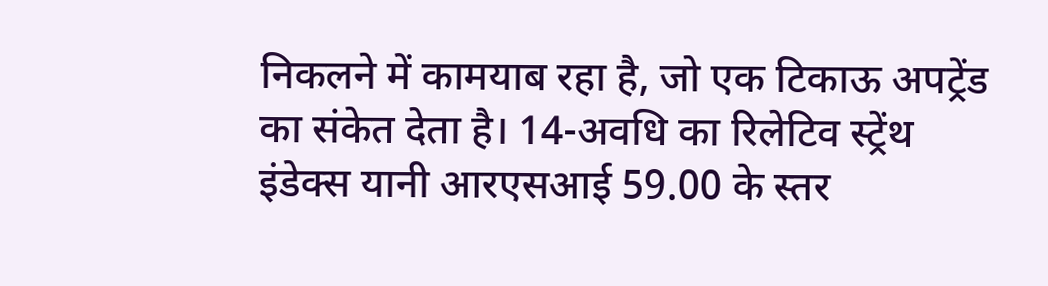निकलने में कामयाब रहा है, जो एक टिकाऊ अपट्रेंड का संकेत देता है। 14-अवधि का रिलेटिव स्ट्रेंथ इंडेक्स यानी आरएसआई 59.00 के स्तर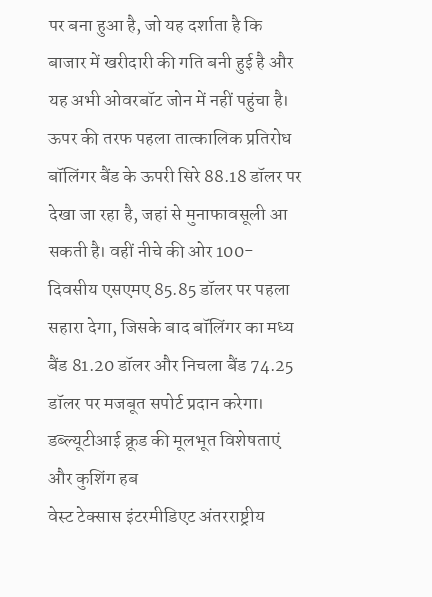पर बना हुआ है, जो यह दर्शाता है कि बाजार में खरीदारी की गति बनी हुई है और यह अभी ओवरबॉट जोन में नहीं पहुंचा है। ऊपर की तरफ पहला तात्कालिक प्रतिरोध बॉलिंगर बैंड के ऊपरी सिरे 88.18 डॉलर पर देखा जा रहा है, जहां से मुनाफावसूली आ सकती है। वहीं नीचे की ओर 100-दिवसीय एसएमए 85.85 डॉलर पर पहला सहारा देगा, जिसके बाद बॉलिंगर का मध्य बैंड 81.20 डॉलर और निचला बैंड 74.25 डॉलर पर मजबूत सपोर्ट प्रदान करेगा।
डब्ल्यूटीआई क्रूड की मूलभूत विशेषताएं और कुशिंग हब
वेस्ट टेक्सास इंटरमीडिएट अंतरराष्ट्रीय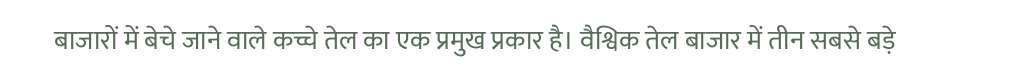बाजारों में बेचे जाने वाले कच्चे तेल का एक प्रमुख प्रकार है। वैश्विक तेल बाजार में तीन सबसे बड़े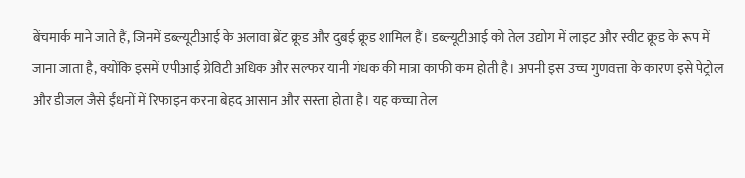बेंचमार्क माने जाते हैं, जिनमें डब्ल्यूटीआई के अलावा ब्रेंट क्रूड और दुबई क्रूड शामिल हैं। डब्ल्यूटीआई को तेल उद्योग में लाइट और स्वीट क्रूड के रूप में जाना जाता है, क्योंकि इसमें एपीआई ग्रेविटी अधिक और सल्फर यानी गंधक की मात्रा काफी कम होती है। अपनी इस उच्च गुणवत्ता के कारण इसे पेट्रोल और डीजल जैसे ईंधनों में रिफाइन करना बेहद आसान और सस्ता होता है। यह कच्चा तेल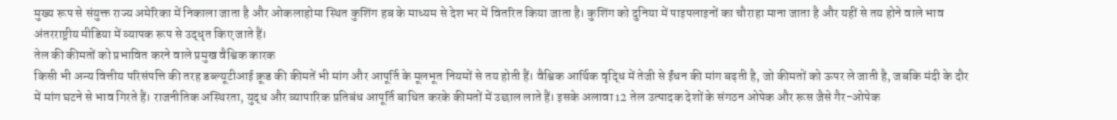मुख्य रूप से संयुक्त राज्य अमेरिका में निकाला जाता है और ओकलाहोमा स्थित कुशिंग हब के माध्यम से देश भर में वितरित किया जाता है। कुशिंग को दुनिया में पाइपलाइनों का चौराहा माना जाता है और यहीं से तय होने वाले भाव अंतरराष्ट्रीय मीडिया में व्यापक रूप से उद्धृत किए जाते हैं।
तेल की कीमतों को प्रभावित करने वाले प्रमुख वैश्विक कारक
किसी भी अन्य वित्तीय परिसंपत्ति की तरह डब्ल्यूटीआई क्रूड की कीमतें भी मांग और आपूर्ति के मूलभूत नियमों से तय होती हैं। वैश्विक आर्थिक वृद्धि में तेजी से ईंधन की मांग बढ़ती है, जो कीमतों को ऊपर ले जाती है, जबकि मंदी के दौर में मांग घटने से भाव गिरते हैं। राजनीतिक अस्थिरता, युद्ध और व्यापारिक प्रतिबंध आपूर्ति बाधित करके कीमतों में उछाल लाते हैं। इसके अलावा 12 तेल उत्पादक देशों के संगठन ओपेक और रूस जैसे गैर-ओपेक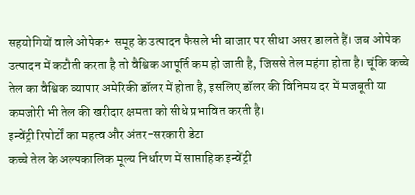सहयोगियों वाले ओपेक+ समूह के उत्पादन फैसले भी बाजार पर सीधा असर डालते हैं। जब ओपेक उत्पादन में कटौती करता है तो वैश्विक आपूर्ति कम हो जाती है, जिससे तेल महंगा होता है। चूंकि कच्चे तेल का वैश्विक व्यापार अमेरिकी डॉलर में होता है, इसलिए डॉलर की विनिमय दर में मजबूती या कमजोरी भी तेल की खरीदार क्षमता को सीधे प्रभावित करती है।
इन्वेंट्री रिपोर्टों का महत्व और अंतर-सरकारी डेटा
कच्चे तेल के अल्पकालिक मूल्य निर्धारण में साप्ताहिक इन्वेंट्री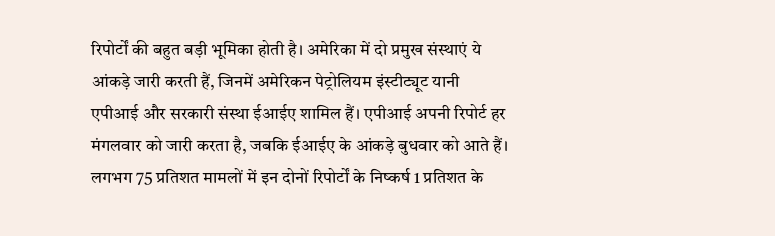रिपोर्टों की बहुत बड़ी भूमिका होती है। अमेरिका में दो प्रमुख संस्थाएं ये आंकड़े जारी करती हैं, जिनमें अमेरिकन पेट्रोलियम इंस्टीट्यूट यानी एपीआई और सरकारी संस्था ईआईए शामिल हैं। एपीआई अपनी रिपोर्ट हर मंगलवार को जारी करता है, जबकि ईआईए के आंकड़े बुधवार को आते हैं। लगभग 75 प्रतिशत मामलों में इन दोनों रिपोर्टों के निष्कर्ष 1 प्रतिशत के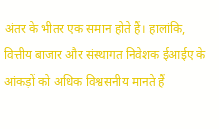अंतर के भीतर एक समान होते हैं। हालांकि, वित्तीय बाजार और संस्थागत निवेशक ईआईए के आंकड़ों को अधिक विश्वसनीय मानते हैं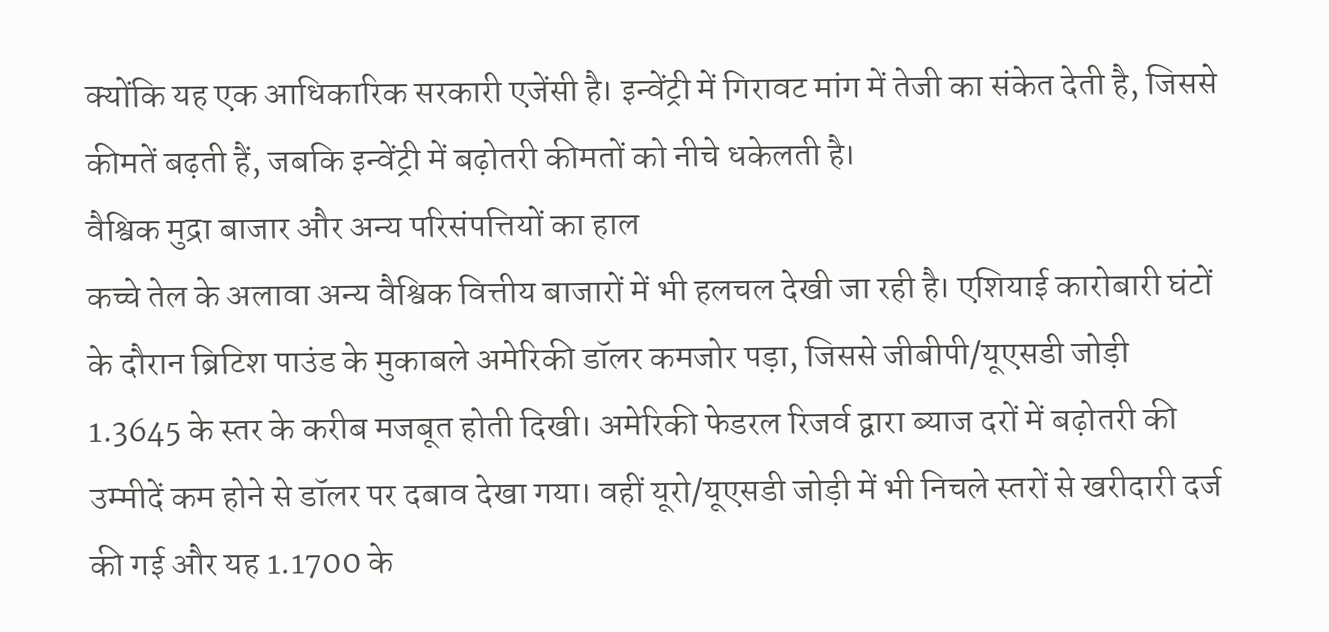क्योंकि यह एक आधिकारिक सरकारी एजेंसी है। इन्वेंट्री में गिरावट मांग में तेजी का संकेत देती है, जिससे कीमतें बढ़ती हैं, जबकि इन्वेंट्री में बढ़ोतरी कीमतों को नीचे धकेलती है।
वैश्विक मुद्रा बाजार और अन्य परिसंपत्तियों का हाल
कच्चे तेल के अलावा अन्य वैश्विक वित्तीय बाजारों में भी हलचल देखी जा रही है। एशियाई कारोबारी घंटों के दौरान ब्रिटिश पाउंड के मुकाबले अमेरिकी डॉलर कमजोर पड़ा, जिससे जीबीपी/यूएसडी जोड़ी 1.3645 के स्तर के करीब मजबूत होती दिखी। अमेरिकी फेडरल रिजर्व द्वारा ब्याज दरों में बढ़ोतरी की उम्मीदें कम होने से डॉलर पर दबाव देखा गया। वहीं यूरो/यूएसडी जोड़ी में भी निचले स्तरों से खरीदारी दर्ज की गई और यह 1.1700 के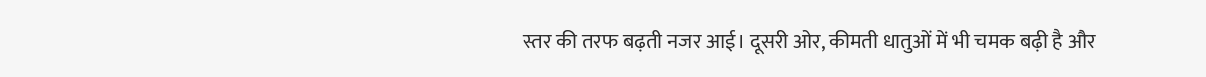स्तर की तरफ बढ़ती नजर आई। दूसरी ओर, कीमती धातुओं में भी चमक बढ़ी है और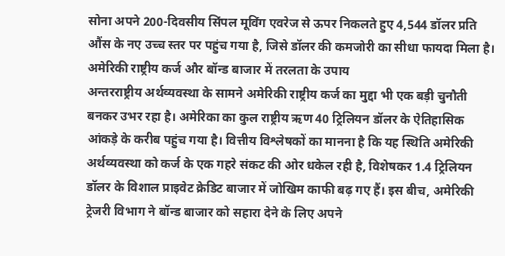सोना अपने 200-दिवसीय सिंपल मूविंग एवरेज से ऊपर निकलते हुए 4,544 डॉलर प्रति औंस के नए उच्च स्तर पर पहुंच गया है, जिसे डॉलर की कमजोरी का सीधा फायदा मिला है।
अमेरिकी राष्ट्रीय कर्ज और बॉन्ड बाजार में तरलता के उपाय
अन्तरराष्ट्रीय अर्थव्यवस्था के सामने अमेरिकी राष्ट्रीय कर्ज का मुद्दा भी एक बड़ी चुनौती बनकर उभर रहा है। अमेरिका का कुल राष्ट्रीय ऋण 40 ट्रिलियन डॉलर के ऐतिहासिक आंकड़े के करीब पहुंच गया है। वित्तीय विश्लेषकों का मानना है कि यह स्थिति अमेरिकी अर्थव्यवस्था को कर्ज के एक गहरे संकट की ओर धकेल रही है, विशेषकर 1.4 ट्रिलियन डॉलर के विशाल प्राइवेट क्रेडिट बाजार में जोखिम काफी बढ़ गए हैं। इस बीच, अमेरिकी ट्रेजरी विभाग ने बॉन्ड बाजार को सहारा देने के लिए अपने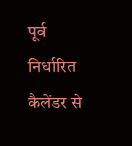पूर्व निर्धारित कैलेंडर से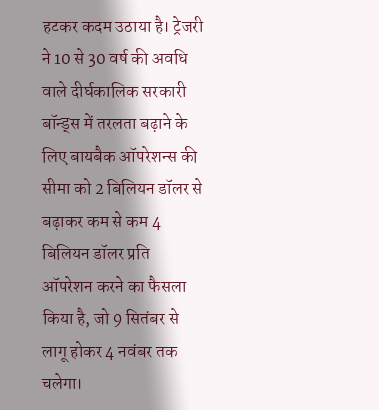हटकर कदम उठाया है। ट्रेजरी ने 10 से 30 वर्ष की अवधि वाले दीर्घकालिक सरकारी बॉन्ड्स में तरलता बढ़ाने के लिए बायबैक ऑपरेशन्स की सीमा को 2 बिलियन डॉलर से बढ़ाकर कम से कम 4 बिलियन डॉलर प्रति ऑपरेशन करने का फैसला किया है, जो 9 सितंबर से लागू होकर 4 नवंबर तक चलेगा।